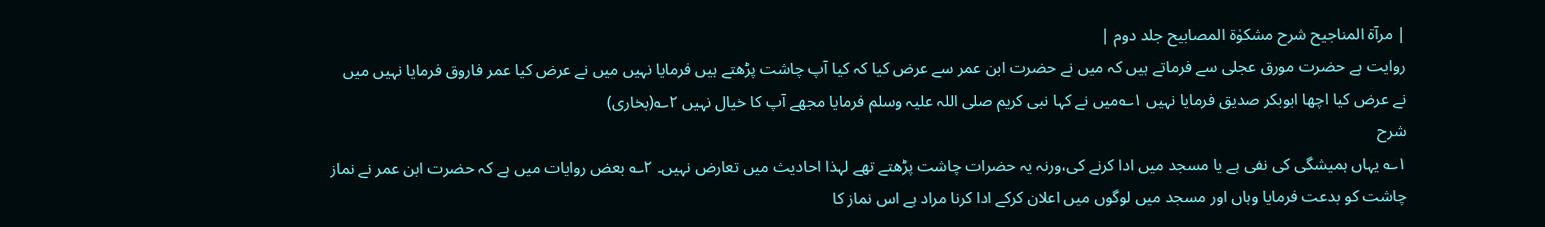| مرآۃ المناجیح شرح مشکوٰۃ المصابیح جلد دوم |
روایت ہے حضرت مورق عجلی سے فرماتے ہیں کہ میں نے حضرت ابن عمر سے عرض کیا کہ کیا آپ چاشت پڑھتے ہیں فرمایا نہیں میں نے عرض کیا عمر فاروق فرمایا نہیں میں نے عرض کیا اچھا ابوبکر صدیق فرمایا نہیں ۱؎میں نے کہا نبی کریم صلی اللہ علیہ وسلم فرمایا مجھے آپ کا خیال نہیں ۲؎(بخاری)
شرح
۱؎ یہاں ہمیشگی کی نفی ہے یا مسجد میں ادا کرنے کی،ورنہ یہ حضرات چاشت پڑھتے تھے لہذا احادیث میں تعارض نہیں۔ ۲؎ بعض روایات میں ہے کہ حضرت ابن عمر نے نماز چاشت کو بدعت فرمایا وہاں اور مسجد میں لوگوں میں اعلان کرکے ادا کرنا مراد ہے اس نماز کا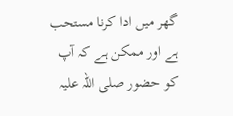گھر میں ادا کرنا مستحب ہے اور ممکن ہے کہ آپ کو حضور صلی اللہ علیہ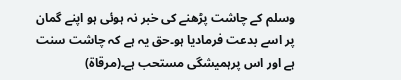وسلم کے چاشت پڑھنے کی خبر نہ ہوئی ہو اپنے گمان پر اسے بدعت فرمادیا ہو۔حق یہ ہے کہ چاشت سنت ہے اور اس پرہمیشگی مستحب ہے۔(مرقاۃ)